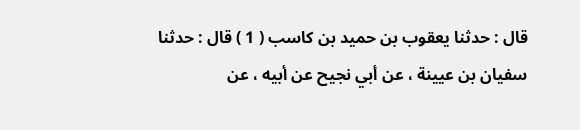قال : حدثنا يعقوب بن حميد بن كاسب ( 1 ) قال : حدثنا سفيان بن عيينة ، عن أبي نجيح عن أبيه ، عن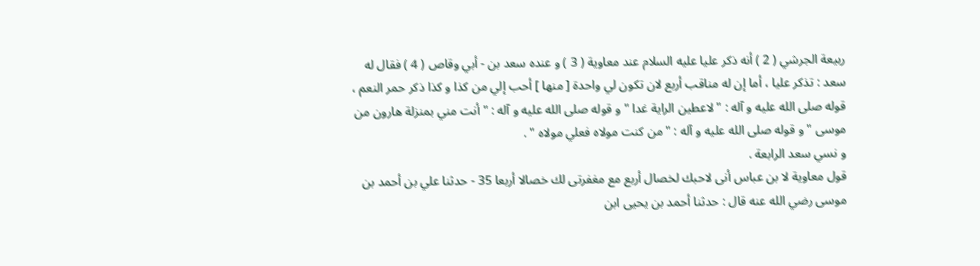ربيعة الجرشي ( 2 ) أنه ذكر عليا عليه السلام عند معاوية ( 3 ) و عنده سعد بن - أبي وقاص ( 4 ) فقال له سعد : تذكر عليا ، أما إن له مناقب أربع لان تكون لي واحدة [ منها ] أحب إلي من كذا و كذا ذكر حمر النعم ، قوله صلى الله عليه و آله : " لاعطين الراية غدا " و قوله صلى الله عليه و آله : " أنت مني بمنزلة هارون من موسى " و قوله صلى الله عليه و آله : " من كنت مولاه فعلي مولاه " .
و نسي سعد الرابعة .
قول معاوية لا بن عباس أنى لاحبك لخصال أربع مع مغفرتى لك خصالا أربعا 35 - حدثنا علي بن أحمد بن موسى رضي الله عنه قال : حدثنا أحمد بن يحيى ابن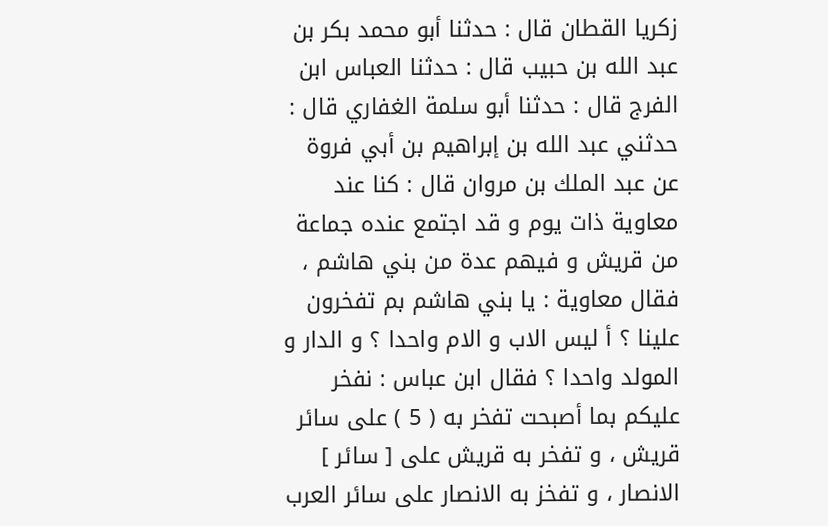زكريا القطان قال : حدثنا أبو محمد بكر بن عبد الله بن حبيب قال : حدثنا العباس ابن الفرج قال : حدثنا أبو سلمة الغفاري قال : حدثني عبد الله بن إبراهيم بن أبي فروة عن عبد الملك بن مروان قال : كنا عند معاوية ذات يوم و قد اجتمع عنده جماعة من قريش و فيهم عدة من بني هاشم ، فقال معاوية : يا بني هاشم بم تفخرون علينا ؟ أ ليس الاب و الام واحدا ؟ و الدار و المولد واحدا ؟ فقال ابن عباس : نفخر عليكم بما أصبحت تفخر به ( 5 ) على سائر قريش ، و تفخر به قريش على [ سائر ] الانصار ، و تفخز به الانصار على سائر العرب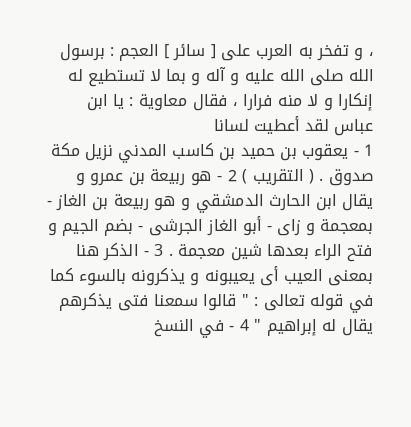، و تفخر به العرب على [ سائر ] العجم : برسول الله صلى الله عليه و آله و بما لا تستطيع له إنكارا و لا منه فرارا ، فقال معاوية : يا ابن عباس لقد أعطيت لسانا
1 - يعقوب بن حميد بن كاسب المدني نزيل مكة صدوق . ( التقريب ) 2 - هو ربيعة بن عمرو و يقال ابن الحارث الدمشقي و هو ربيعة بن الغاز - بمعجمة و زاى - أبو الغاز الجرشى - بضم الجيم و فتح الراء بعدها شين معجمة . 3 - الذكر هنا بمعنى العيب أى يعيبونه و يذكرونه بالسوء كما في قوله تعالى : " قالوا سمعنا فتى يذكرهم يقال له إبراهيم " 4 - في النسخ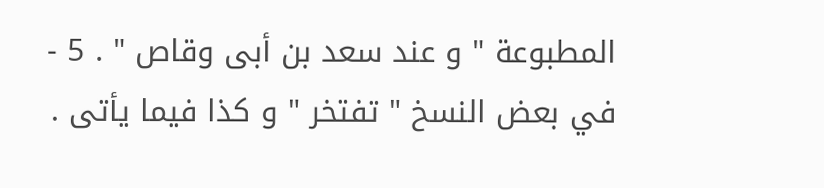المطبوعة " و عند سعد بن أبى وقاص " . 5 - في بعض النسخ " تفتخر " و كذا فيما يأتى .